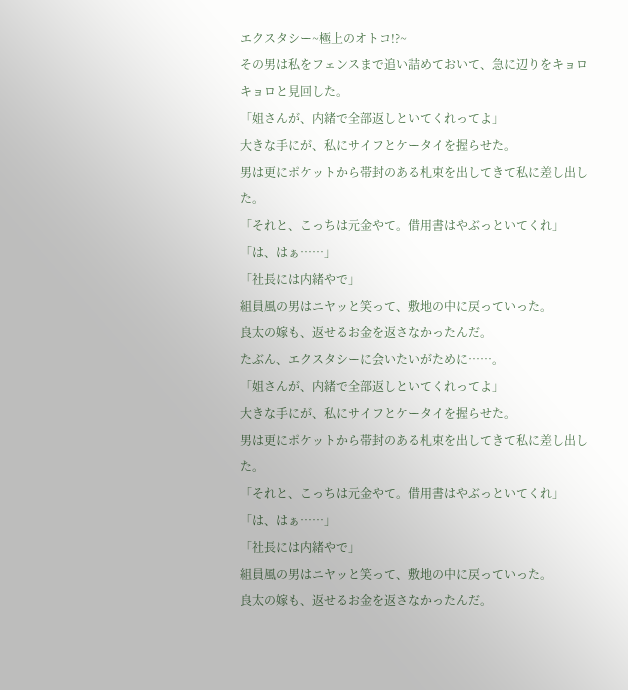エクスタシー~極上のオトコ!?~
その男は私をフェンスまで追い詰めておいて、急に辺りをキョロキョロと見回した。
「姐さんが、内緒で全部返しといてくれってよ」
大きな手にが、私にサイフとケータイを握らせた。
男は更にポケットから帯封のある札束を出してきて私に差し出した。
「それと、こっちは元金やて。借用書はやぶっといてくれ」
「は、はぁ……」
「社長には内緒やで」
組員風の男はニヤッと笑って、敷地の中に戻っていった。
良太の嫁も、返せるお金を返さなかったんだ。
たぶん、エクスタシーに会いたいがために……。
「姐さんが、内緒で全部返しといてくれってよ」
大きな手にが、私にサイフとケータイを握らせた。
男は更にポケットから帯封のある札束を出してきて私に差し出した。
「それと、こっちは元金やて。借用書はやぶっといてくれ」
「は、はぁ……」
「社長には内緒やで」
組員風の男はニヤッと笑って、敷地の中に戻っていった。
良太の嫁も、返せるお金を返さなかったんだ。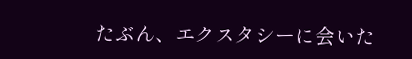たぶん、エクスタシーに会いた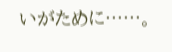いがために……。